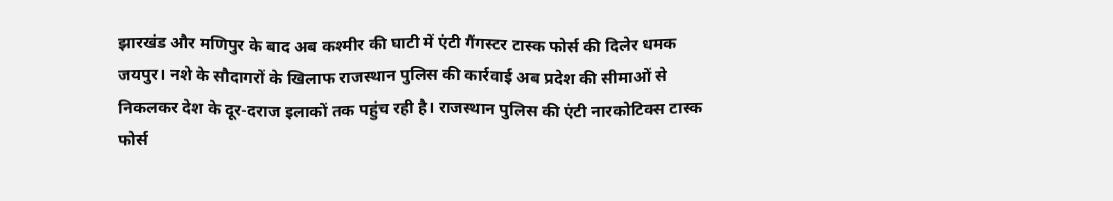झारखंड और मणिपुर के बाद अब कश्मीर की घाटी में एंटी गैंगस्टर टास्क फोर्स की दिलेर धमक
जयपुर। नशे के सौदागरों के खिलाफ राजस्थान पुलिस की कार्रवाई अब प्रदेश की सीमाओं से निकलकर देश के दूर-दराज इलाकों तक पहुंच रही है। राजस्थान पुलिस की एंटी नारकोटिक्स टास्क फोर्स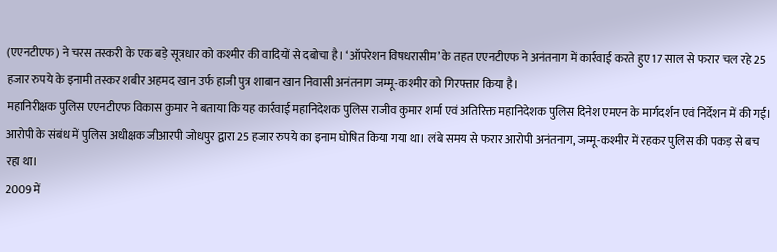(एएनटीएफ) ने चरस तस्करी के एक बड़े सूत्रधार को कश्मीर की वादियों से दबोचा है। ‘ऑपरेशन विषधरासीम’ के तहत एएनटीएफ ने अनंतनाग में कार्रवाई करते हुए 17 साल से फरार चल रहे 25 हजार रुपये के इनामी तस्कर शबीर अहमद खान उर्फ हाजी पुत्र शाबान खान निवासी अनंतनाग जम्मू-कश्मीर को गिरफ्तार किया है।
महानिरीक्षक पुलिस एएनटीएफ विकास कुमार ने बताया कि यह कार्रवाई महानिदेशक पुलिस राजीव कुमार शर्मा एवं अतिरिक्त महानिदेशक पुलिस दिनेश एमएन के मार्गदर्शन एवं निर्देशन में की गई। आरोपी के संबंध में पुलिस अधीक्षक जीआरपी जोधपुर द्वारा 25 हजार रुपये का इनाम घोषित किया गया था। लंबे समय से फरार आरोपी अनंतनाग, जम्मू-कश्मीर में रहकर पुलिस की पकड़ से बच रहा था।
2009 में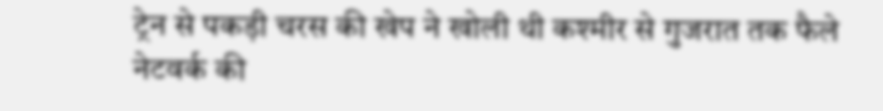ट्रेन से पकड़ी चरस की खेप ने खोली थी कश्मीर से गुजरात तक फैले नेटवर्क की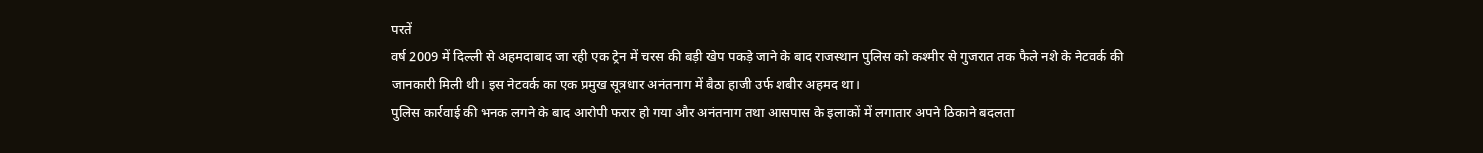परतें
वर्ष 2009 में दिल्ली से अहमदाबाद जा रही एक ट्रेन में चरस की बड़ी खेप पकड़े जाने के बाद राजस्थान पुलिस को कश्मीर से गुजरात तक फैले नशे के नेटवर्क की जानकारी मिली थी। इस नेटवर्क का एक प्रमुख सूत्रधार अनंतनाग में बैठा हाजी उर्फ शबीर अहमद था।
पुलिस कार्रवाई की भनक लगने के बाद आरोपी फरार हो गया और अनंतनाग तथा आसपास के इलाकों में लगातार अपने ठिकाने बदलता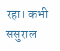रहा। कभी ससुराल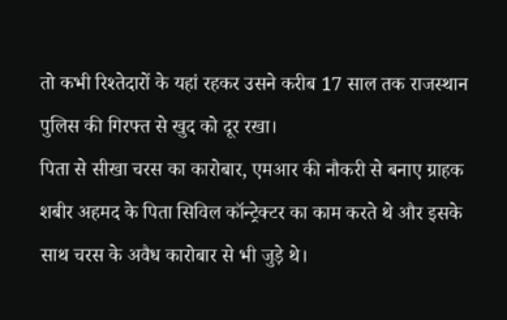तो कभी रिश्तेदारों के यहां रहकर उसने करीब 17 साल तक राजस्थान पुलिस की गिरफ्त से खुद को दूर रखा।
पिता से सीखा चरस का कारोबार, एमआर की नौकरी से बनाए ग्राहक
शबीर अहमद के पिता सिविल कॉन्ट्रेक्टर का काम करते थे और इसके साथ चरस के अवैध कारोबार से भी जुड़े थे।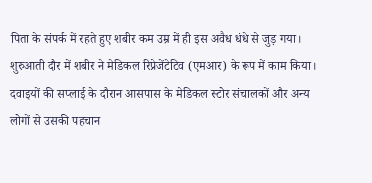पिता के संपर्क में रहते हुए शबीर कम उम्र में ही इस अवैध धंधे से जुड़ गया।
शुरुआती दौर में शबीर ने मेडिकल रिप्रेजेंटेटिव (एमआर) के रूप में काम किया। दवाइयों की सप्लाई के दौरान आसपास के मेडिकल स्टोर संचालकों और अन्य लोगों से उसकी पहचान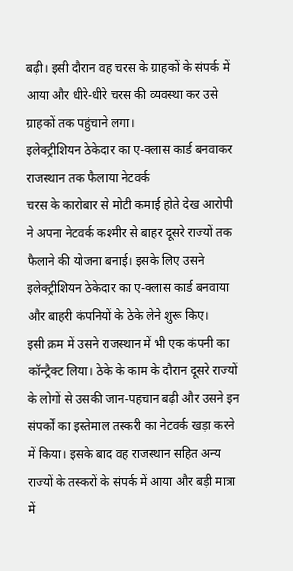बढ़ी। इसी दौरान वह चरस के ग्राहकों के संपर्क में आया और धीरे-धीरे चरस की व्यवस्था कर उसे ग्राहकों तक पहुंचाने लगा।
इलेक्ट्रीशियन ठेकेदार का ए-क्लास कार्ड बनवाकर राजस्थान तक फैलाया नेटवर्क
चरस के कारोबार से मोटी कमाई होते देख आरोपी ने अपना नेटवर्क कश्मीर से बाहर दूसरे राज्यों तक फैलाने की योजना बनाई। इसके लिए उसने इलेक्ट्रीशियन ठेकेदार का ए-क्लास कार्ड बनवाया और बाहरी कंपनियों के ठेके लेने शुरू किए।
इसी क्रम में उसने राजस्थान में भी एक कंपनी का कॉन्ट्रैक्ट लिया। ठेके के काम के दौरान दूसरे राज्यों के लोगों से उसकी जान-पहचान बढ़ी और उसने इन संपर्कों का इस्तेमाल तस्करी का नेटवर्क खड़ा करने में किया। इसके बाद वह राजस्थान सहित अन्य राज्यों के तस्करों के संपर्क में आया और बड़ी मात्रा में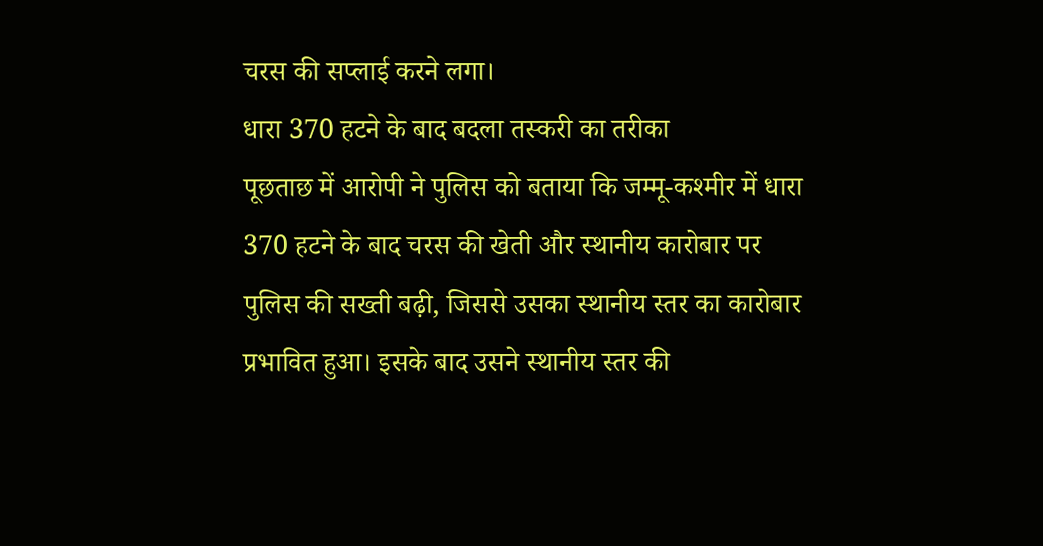चरस की सप्लाई करने लगा।
धारा 370 हटने के बाद बदला तस्करी का तरीका
पूछताछ में आरोपी ने पुलिस को बताया कि जम्मू-कश्मीर में धारा 370 हटने के बाद चरस की खेती और स्थानीय कारोबार पर पुलिस की सख्ती बढ़ी, जिससे उसका स्थानीय स्तर का कारोबार प्रभावित हुआ। इसके बाद उसने स्थानीय स्तर की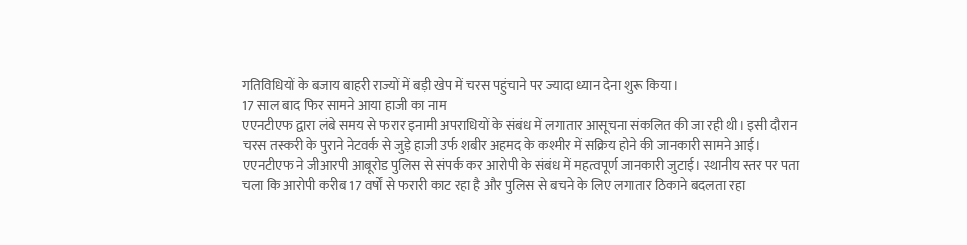गतिविधियों के बजाय बाहरी राज्यों में बड़ी खेप में चरस पहुंचाने पर ज्यादा ध्यान देना शुरू किया।
17 साल बाद फिर सामने आया हाजी का नाम
एएनटीएफ द्वारा लंबे समय से फरार इनामी अपराधियों के संबंध में लगातार आसूचना संकलित की जा रही थी। इसी दौरान चरस तस्करी के पुराने नेटवर्क से जुड़े हाजी उर्फ शबीर अहमद के कश्मीर में सक्रिय होने की जानकारी सामने आई।
एएनटीएफ ने जीआरपी आबूरोड पुलिस से संपर्क कर आरोपी के संबंध में महत्वपूर्ण जानकारी जुटाई। स्थानीय स्तर पर पता चला कि आरोपी करीब 17 वर्षों से फरारी काट रहा है और पुलिस से बचने के लिए लगातार ठिकाने बदलता रहा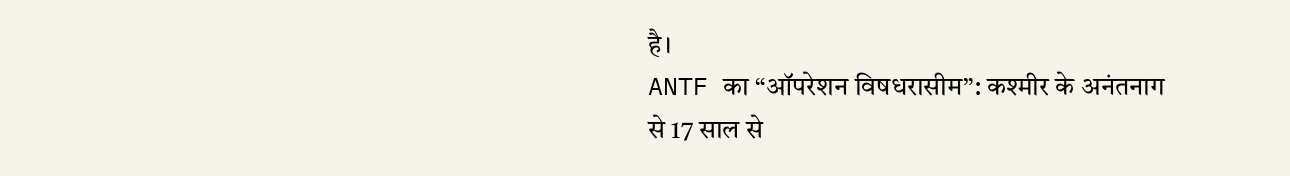है।
ANTF का “ऑपरेशन विषधरासीम”: कश्मीर के अनंतनाग से 17 साल से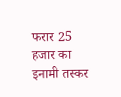फरार 25 हजार का इनामी तस्कर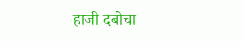हाजी दबोचा